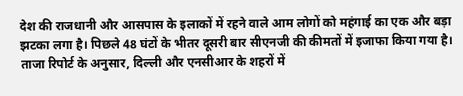देश की राजधानी और आसपास के इलाकों में रहने वाले आम लोगों को महंगाई का एक और बड़ा झटका लगा है। पिछले 48 घंटों के भीतर दूसरी बार सीएनजी की कीमतों में इजाफा किया गया है। ताजा रिपोर्ट के अनुसार, दिल्ली और एनसीआर के शहरों में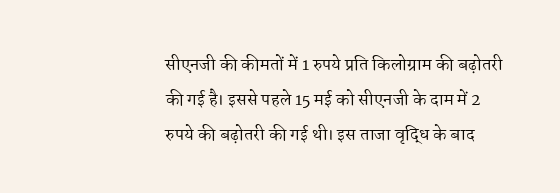सीएनजी की कीमतों में 1 रुपये प्रति किलोग्राम की बढ़ोतरी की गई है। इससे पहले 15 मई को सीएनजी के दाम में 2 रुपये की बढ़ोतरी की गई थी। इस ताजा वृद्धि के बाद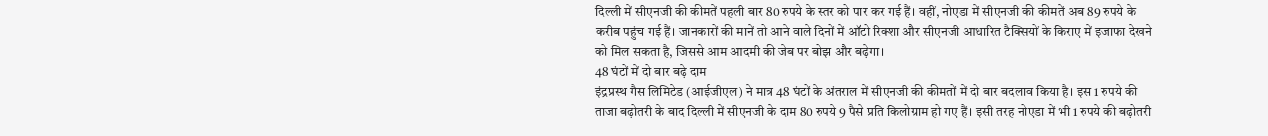दिल्ली में सीएनजी की कीमतें पहली बार 80 रुपये के स्तर को पार कर गई हैं। वहीं, नोएडा में सीएनजी की कीमतें अब 89 रुपये के करीब पहुंच गई हैं। जानकारों की मानें तो आने वाले दिनों में ऑटो रिक्शा और सीएनजी आधारित टैक्सियों के किराए में इजाफा देखने को मिल सकता है, जिससे आम आदमी की जेब पर बोझ और बढ़ेगा।
48 घंटों में दो बार बढ़े दाम
इंद्रप्रस्थ गैस लिमिटेड (आईजीएल) ने मात्र 48 घंटों के अंतराल में सीएनजी की कीमतों में दो बार बदलाव किया है। इस 1 रुपये की ताजा बढ़ोतरी के बाद दिल्ली में सीएनजी के दाम 80 रुपये 9 पैसे प्रति किलोग्राम हो गए हैं। इसी तरह नोएडा में भी 1 रुपये की बढ़ोतरी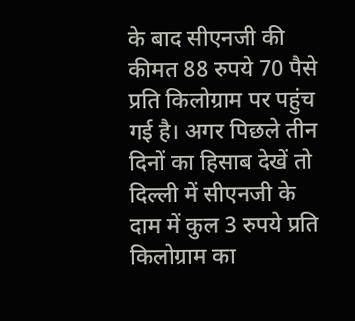के बाद सीएनजी की कीमत 88 रुपये 70 पैसे प्रति किलोग्राम पर पहुंच गई है। अगर पिछले तीन दिनों का हिसाब देखें तो दिल्ली में सीएनजी के दाम में कुल 3 रुपये प्रति किलोग्राम का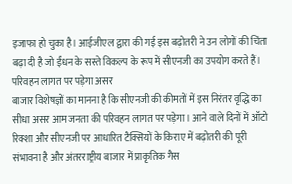इजाफा हो चुका है। आईजीएल द्वारा की गई इस बढ़ोतरी ने उन लोगों की चिंता बढ़ा दी है जो ईंधन के सस्ते विकल्प के रूप में सीएनजी का उपयोग करते हैं।
परिवहन लागत पर पड़ेगा असर
बाजार विशेषज्ञों का मानना है कि सीएनजी की कीमतों में इस निरंतर वृद्धि का सीधा असर आम जनता की परिवहन लागत पर पड़ेगा। आने वाले दिनों में ऑटो रिक्शा और सीएनजी पर आधारित टैक्सियों के किराए में बढ़ोतरी की पूरी संभावना है और अंतरराष्ट्रीय बाजार में प्राकृतिक गैस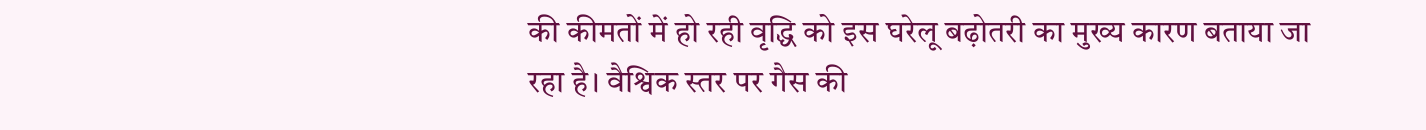की कीमतों में हो रही वृद्धि को इस घरेलू बढ़ोतरी का मुख्य कारण बताया जा रहा है। वैश्विक स्तर पर गैस की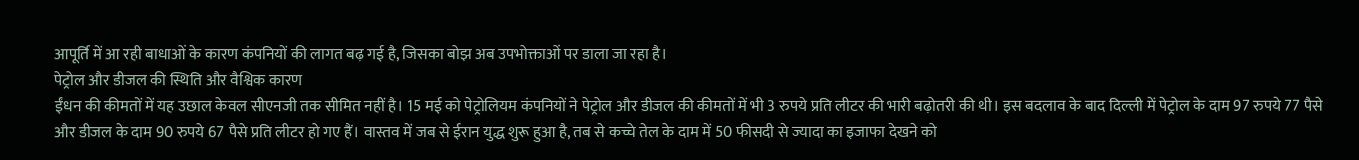आपूर्ति में आ रही बाधाओं के कारण कंपनियों की लागत बढ़ गई है, जिसका बोझ अब उपभोक्ताओं पर डाला जा रहा है।
पेट्रोल और डीजल की स्थिति और वैश्विक कारण
ईंधन की कीमतों में यह उछाल केवल सीएनजी तक सीमित नहीं है। 15 मई को पेट्रोलियम कंपनियों ने पेट्रोल और डीजल की कीमतों में भी 3 रुपये प्रति लीटर की भारी बढ़ोतरी की थी। इस बदलाव के बाद दिल्ली में पेट्रोल के दाम 97 रुपये 77 पैसे और डीजल के दाम 90 रुपये 67 पैसे प्रति लीटर हो गए हैं। वास्तव में जब से ईरान युद्ध शुरू हुआ है, तब से कच्चे तेल के दाम में 50 फीसदी से ज्यादा का इजाफा देखने को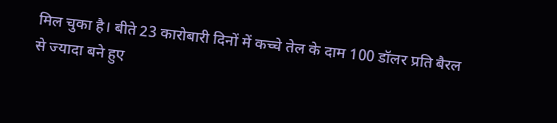मिल चुका है। बीते 23 कारोबारी दिनों में कच्चे तेल के दाम 100 डॉलर प्रति बैरल से ज्यादा बने हुए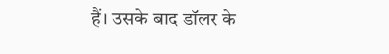हैं। उसके बाद डॉलर के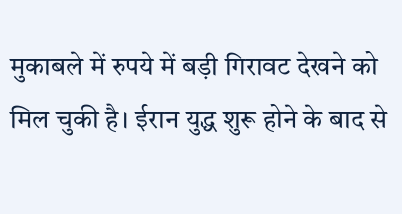मुकाबले में रुपये में बड़ी गिरावट देखने को मिल चुकी है। ईरान युद्ध शुरू होने के बाद से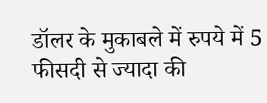डॉलर के मुकाबले में रुपये में 5 फीसदी से ज्यादा की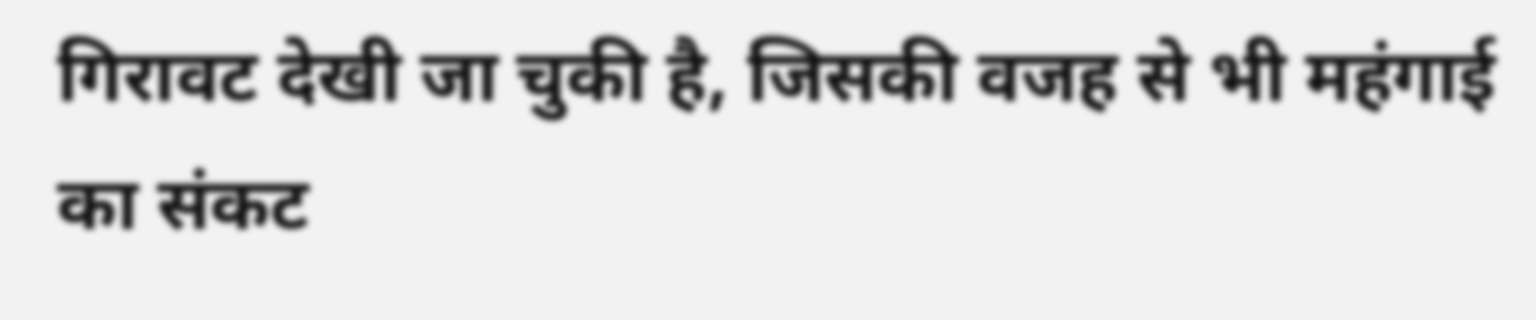गिरावट देखी जा चुकी है, जिसकी वजह से भी महंगाई का संकट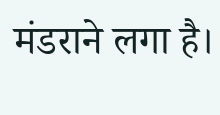मंडराने लगा है।